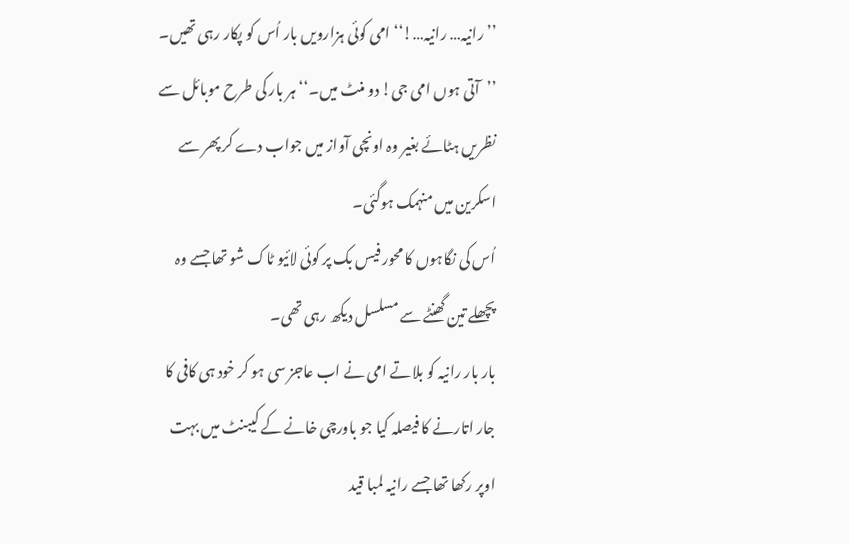’’رانیہ… رانیہ…!‘‘ امی کوئی ہزارویں بار اُس کو پکار رہی تھیں۔
’’آتی ہوں امی جی! دو منٹ میں۔‘‘ ہر بار کی طرح موبائل سے نظریں ہٹائے بغیر وہ اونچی آواز میں جواب دے کر پھر سے اسکرین میں منہمک ہوگئی۔
اُس کی نگاہوں کا محور فیس بک پر کوئی لائیو ٹاک شو تھا جسے وہ پچھلے تین گھنٹے سے مسلسل دیکھ رہی تھی۔
بار بار رانیہ کو بلاتے امی نے اب عاجز سی ہو کر خود ہی کافی کا جار اتارنے کا فیصلہ کیا جو باورچی خانے کے کیبنٹ میں بہت اوپر رکھا تھا جسے رانیہ لمبا قید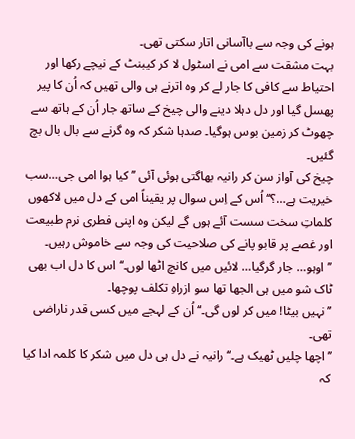ہونے کی وجہ سے باآسانی اتار سکتی تھی۔
بہت مشقت سے امی نے اسٹول لا کر کیبنٹ کے نیچے رکھا اور احتیاط سے کافی کا جار لے کر وہ اترنے ہی والی تھیں کہ اُن کا پیر پھسل گیا اور دل دہلا دینے والی چیخ کے ساتھ جار اُن کے ہاتھ سے چھوٹ کر زمین بوس ہوگیا۔ صدہا شکر کہ وہ گرنے سے بال بال بچ گئیں۔
چیخ کی آواز سن کر رانیہ بھاگتی ہوئی آئی ’’کیا ہوا امی جی…سب خیریت ہے…؟‘‘ اُس کے اِس سوال پر یقیناً امی کے دل میں لاکھوں کلماتِ سخت سست آئے ہوں گے لیکن وہ اپنی فطری نرم طبیعت اور غصے پر قابو پانے کی صلاحیت کی وجہ سے خاموش رہیں۔
’’اوہو… جار گرگیا… لائیں میں کانچ اٹھا لوں۔‘‘ اس کا دل اب بھی ٹاک شو میں ہی الجھا تھا سو ازراہِ تکلف پوچھا۔
’’نہیں بیٹا! میں کر لوں گی۔‘‘ اُن کے لہجے میں کسی قدر ناراضی تھی۔
’’اچھا چلیں ٹھیک ہے۔‘‘ رانیہ نے دل ہی دل میں شکر کا کلمہ ادا کیا کہ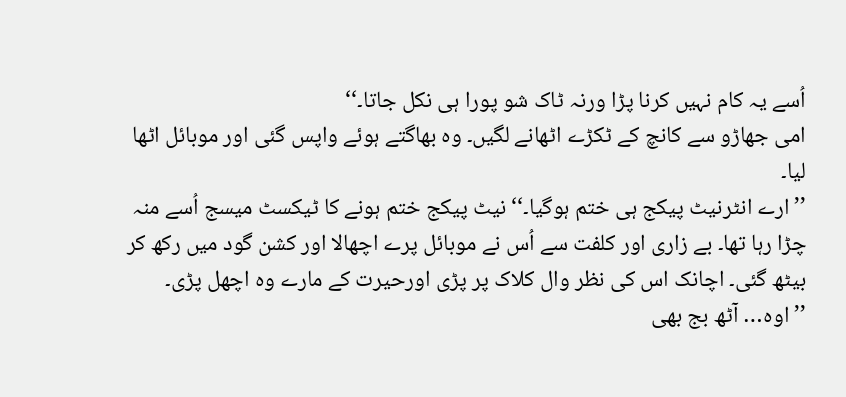اُسے یہ کام نہیں کرنا پڑا ورنہ ٹاک شو پورا ہی نکل جاتا۔‘‘
امی جھاڑو سے کانچ کے ٹکڑے اٹھانے لگیں۔ وہ بھاگتے ہوئے واپس گئی اور موبائل اٹھا لیا۔
’’ارے انٹرنیٹ پیکج ہی ختم ہوگیا۔‘‘ نیٹ پیکج ختم ہونے کا ٹیکسٹ میسج اُسے منہ چڑا رہا تھا۔ بے زاری اور کلفت سے اُس نے موبائل پرے اچھالا اور کشن گود میں رکھ کر بیٹھ گئی۔ اچانک اس کی نظر وال کلاک پر پڑی اورحیرت کے مارے وہ اچھل پڑی۔
’’اوہ… آٹھ بج بھی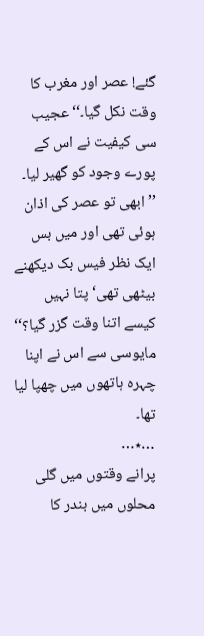گئے! عصر اور مغرب کا وقت نکل گیا۔‘‘ عجیب سی کیفیت نے اس کے پورے وجود کو گھیر لیا۔
’’ابھی تو عصر کی اذان ہوئی تھی اور میں بس ایک نظر فیس بک دیکھنے بیٹھی تھی‘ پتا نہیں کیسے اتنا وقت گزر گیا؟‘‘ مایوسی سے اس نے اپنا چہرہ ہاتھوں میں چھپا لیا تھا۔
…٭…
پرانے وقتوں میں گلی محلوں میں بندر کا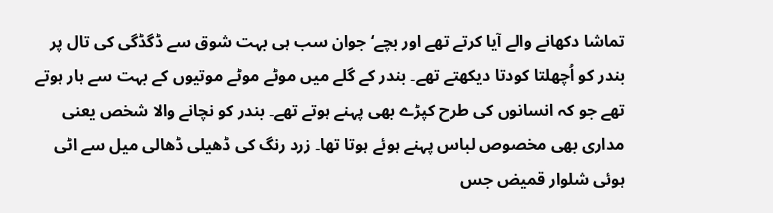تماشا دکھانے والے آیا کرتے تھے اور بچے‘ جوان سب ہی بہت شوق سے ڈگڈگی کی تال پر بندر کو اُچھلتا کودتا دیکھتے تھے۔ بندر کے گلے میں موٹے موٹے موتیوں کے بہت سے ہار ہوتے تھے جو کہ انسانوں کی طرح کپڑے بھی پہنے ہوتے تھے۔ بندر کو نچانے والا شخص یعنی مداری بھی مخصوص لباس پہنے ہوئے ہوتا تھا۔ زرد رنگ کی ڈھیلی ڈھالی میل سے اٹی ہوئی شلوار قمیض جس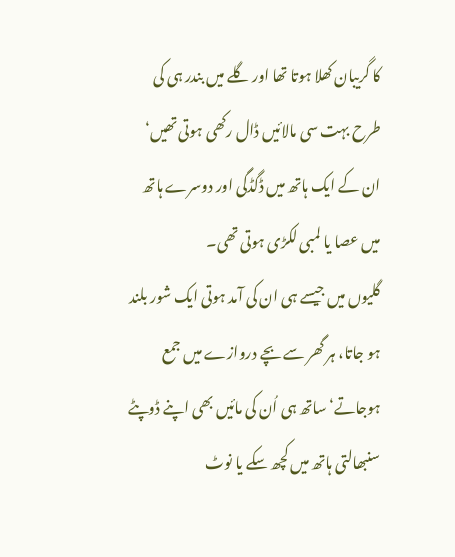کا گریبان کھلا ہوتا تھا اور گلے میں بندر ہی کی طرح بہت سی مالائیں ڈال رکھی ہوتی تھیں‘ ان کے ایک ہاتھ میں ڈگڈگی اور دوسرے ہاتھ میں عصا یا لمبی لکڑی ہوتی تھی۔
گلیوں میں جیسے ہی ان کی آمد ہوتی ایک شور بلند ہو جاتا، ہر گھر سے بچے دروازے میں جمع ہوجاتے‘ ساتھ ہی اُن کی مائیں بھی اپنے ڈوپٹے سنبھالتی ہاتھ میں کچھ سکے یا نوٹ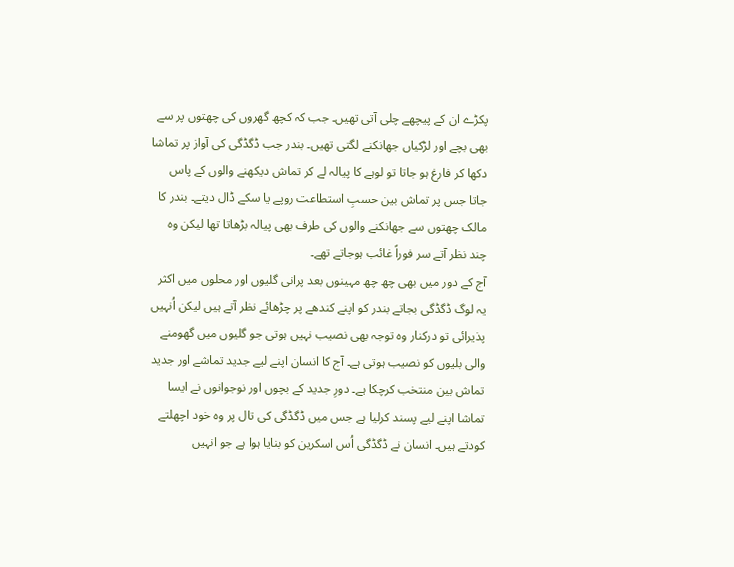پکڑے ان کے پیچھے چلی آتی تھیں۔ جب کہ کچھ گھروں کی چھتوں پر سے بھی بچے اور لڑکیاں جھانکنے لگتی تھیں۔ بندر جب ڈگڈگی کی آواز پر تماشا دکھا کر فارغ ہو جاتا تو لوہے کا پیالہ لے کر تماش دیکھنے والوں کے پاس جاتا جس پر تماش بین حسبِ استطاعت روپے یا سکے ڈال دیتے۔ بندر کا مالک چھتوں سے جھانکنے والوں کی طرف بھی پیالہ بڑھاتا تھا لیکن وہ چند نظر آتے سر فوراً غائب ہوجاتے تھے۔
آج کے دور میں بھی چھ چھ مہینوں بعد پرانی گلیوں اور محلوں میں اکثر یہ لوگ ڈگڈگی بجاتے بندر کو اپنے کندھے پر چڑھائے نظر آتے ہیں لیکن اُنہیں پذیرائی تو درکنار وہ توجہ بھی نصیب نہیں ہوتی جو گلیوں میں گھومنے والی بلیوں کو نصیب ہوتی ہے۔ آج کا انسان اپنے لیے جدید تماشے اور جدید تماش بین منتخب کرچکا ہے۔ دورِ جدید کے بچوں اور نوجوانوں نے ایسا تماشا اپنے لیے پسند کرلیا ہے جس میں ڈگڈگی کی تال پر وہ خود اچھلتے کودتے ہیں۔ انسان نے ڈگڈگی اُس اسکرین کو بنایا ہوا ہے جو انہیں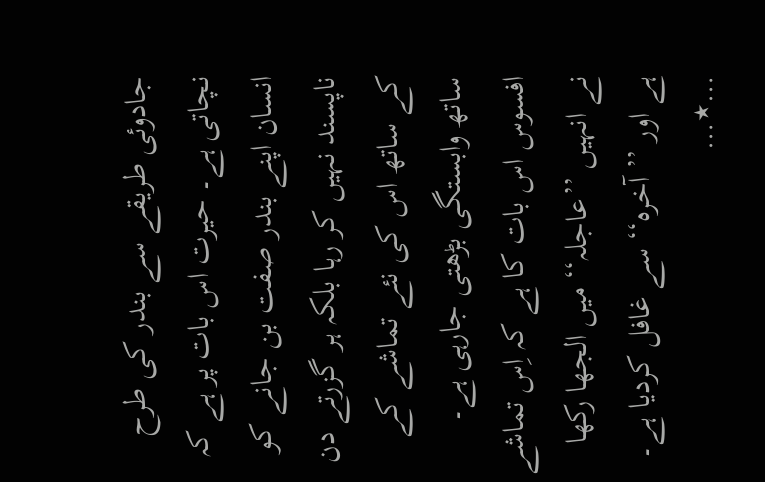جادوئی طریقے سے بندر کی طرح نچاتی ہے۔ حیرت اس بات پر ہے کہ انسان اپنے بندر صفت بن جانے کو ناپسند نہیں کر رہا بلکہ ہر گزرتے دن کے ساتھ اس کی نئے تماشے کے ساتھ وابستگی بڑھتی جارہی ہے۔ افسوس اس بات کا ہے کہ اِس تماشے نے انہیں ’’عاجلہ‘‘ میں الجھا رکھا ہے اور ’’آخرہ‘‘ سے غافل کردیا ہے۔
…٭…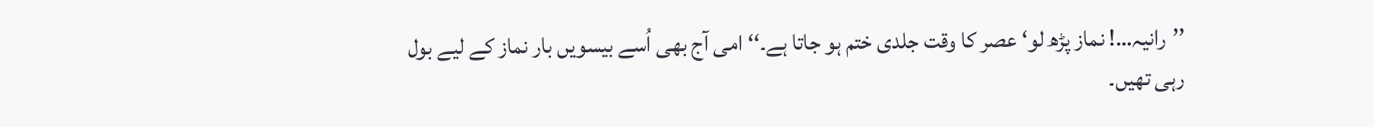’’رانیہ…! نماز پڑھ لو‘ عصر کا وقت جلدی ختم ہو جاتا ہے۔‘‘ امی آج بھی اُسے بیسویں بار نماز کے لیے بول رہی تھیں۔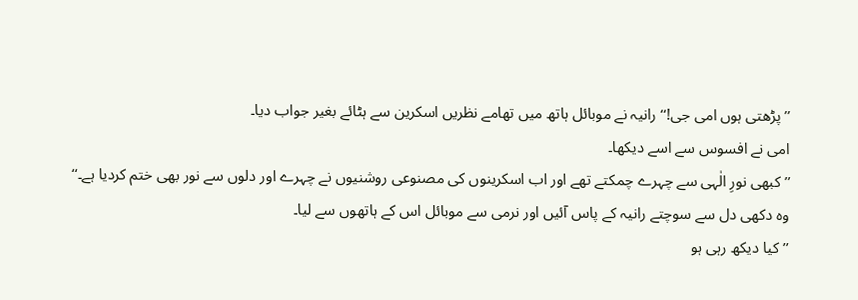’’پڑھتی ہوں امی جی!‘‘ رانیہ نے موبائل ہاتھ میں تھامے نظریں اسکرین سے ہٹائے بغیر جواب دیا۔
امی نے افسوس سے اسے دیکھا۔
’’ کبھی نورِ الٰہی سے چہرے چمکتے تھے اور اب اسکرینوں کی مصنوعی روشنیوں نے چہرے اور دلوں سے نور بھی ختم کردیا ہے۔‘‘ وہ دکھی دل سے سوچتے رانیہ کے پاس آئیں اور نرمی سے موبائل اس کے ہاتھوں سے لیا۔
’’کیا دیکھ رہی ہو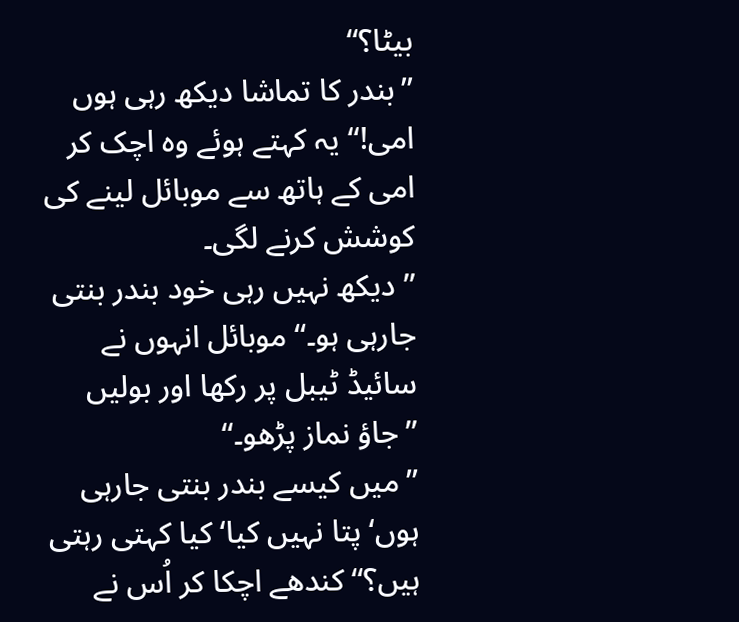بیٹا؟‘‘
’’بندر کا تماشا دیکھ رہی ہوں امی!‘‘ یہ کہتے ہوئے وہ اچک کر امی کے ہاتھ سے موبائل لینے کی کوشش کرنے لگی۔
’’دیکھ نہیں رہی خود بندر بنتی جارہی ہو۔‘‘ موبائل انہوں نے سائیڈ ٹیبل پر رکھا اور بولیں ’’جاؤ نماز پڑھو۔‘‘
’’میں کیسے بندر بنتی جارہی ہوں‘ پتا نہیں کیا‘ کیا کہتی رہتی ہیں؟‘‘ کندھے اچکا کر اُس نے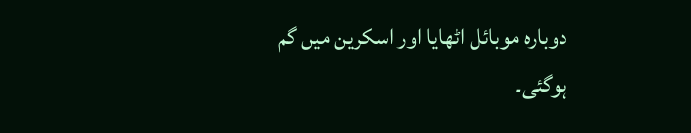دوبارہ موبائل اٹھایا اور اسکرین میں گم ہوگئی۔